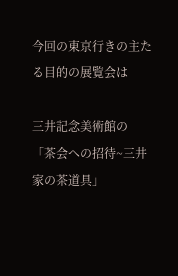今回の東京行きの主たる目的の展覧会は

三井記念美術館の
「茶会への招待~三井家の茶道具」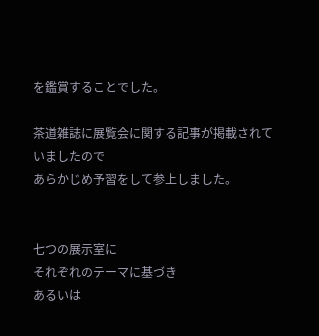を鑑賞することでした。

茶道雑誌に展覧会に関する記事が掲載されていましたので
あらかじめ予習をして参上しました。


七つの展示室に
それぞれのテーマに基づき
あるいは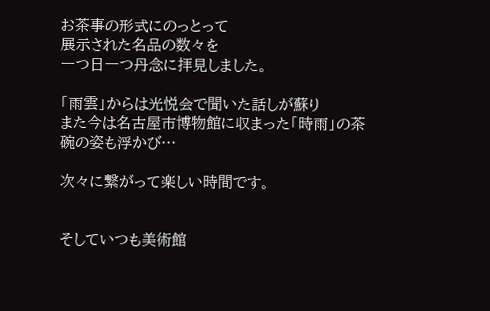お茶事の形式にのっとって
展示された名品の数々を
一つ日一つ丹念に拝見しました。

「雨雲」からは光悦会で聞いた話しが蘇り
また今は名古屋市博物館に収まった「時雨」の茶碗の姿も浮かび…

次々に繋がって楽しい時間です。


そしていつも美術館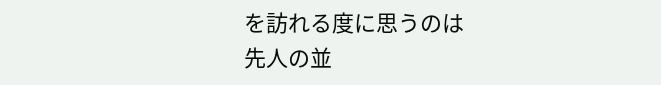を訪れる度に思うのは
先人の並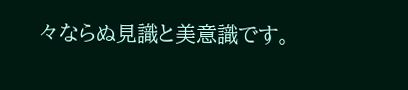々ならぬ見識と美意識です。